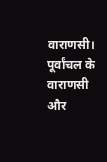वाराणसी। पूर्वांचल के वाराणसी और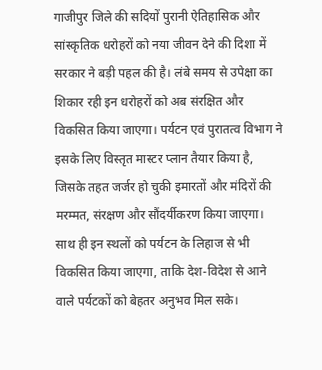गाजीपुर जिले की सदियों पुरानी ऐतिहासिक और सांस्कृतिक धरोहरों को नया जीवन देने की दिशा में सरकार ने बड़ी पहल की है। लंबे समय से उपेक्षा का शिकार रही इन धरोहरों को अब संरक्षित और विकसित किया जाएगा। पर्यटन एवं पुरातत्व विभाग ने इसके लिए विस्तृत मास्टर प्लान तैयार किया है, जिसके तहत जर्जर हो चुकी इमारतों और मंदिरों की मरम्मत, संरक्षण और सौंदर्यीकरण किया जाएगा। साथ ही इन स्थलों को पर्यटन के लिहाज से भी विकसित किया जाएगा, ताकि देश-विदेश से आने वाले पर्यटकों को बेहतर अनुभव मिल सके।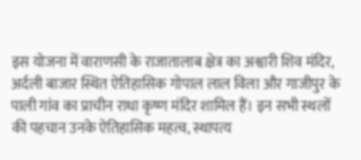इस योजना में वाराणसी के राजातालाब क्षेत्र का अश्वारी शिव मंदिर, अर्दली बाजार स्थित ऐतिहासिक गोपाल लाल विला और गाजीपुर के पाली गांव का प्राचीन राधा कृष्ण मंदिर शामिल हैं। इन सभी स्थलों की पहचान उनके ऐतिहासिक महत्व, स्थापत्य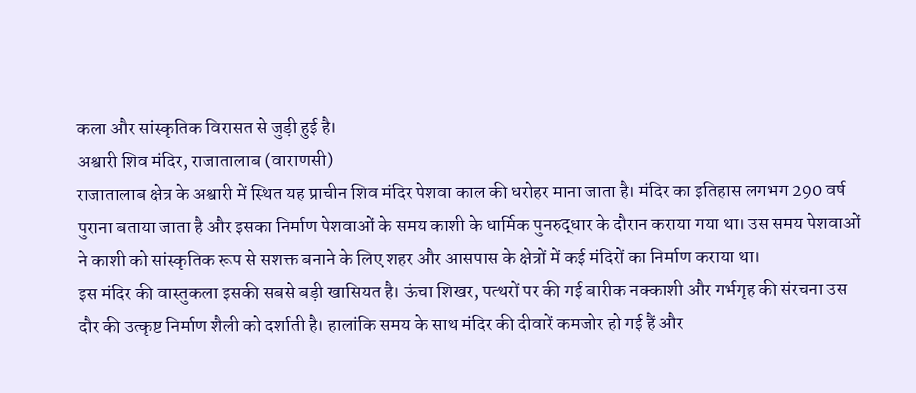कला और सांस्कृतिक विरासत से जुड़ी हुई है।
अश्वारी शिव मंदिर, राजातालाब (वाराणसी)
राजातालाब क्षेत्र के अश्वारी में स्थित यह प्राचीन शिव मंदिर पेशवा काल की धरोहर माना जाता है। मंदिर का इतिहास लगभग 290 वर्ष पुराना बताया जाता है और इसका निर्माण पेशवाओं के समय काशी के धार्मिक पुनरुद्धार के दौरान कराया गया था। उस समय पेशवाओं ने काशी को सांस्कृतिक रूप से सशक्त बनाने के लिए शहर और आसपास के क्षेत्रों में कई मंदिरों का निर्माण कराया था।
इस मंदिर की वास्तुकला इसकी सबसे बड़ी खासियत है। ऊंचा शिखर, पत्थरों पर की गई बारीक नक्काशी और गर्भगृह की संरचना उस दौर की उत्कृष्ट निर्माण शैली को दर्शाती है। हालांकि समय के साथ मंदिर की दीवारें कमजोर हो गई हैं और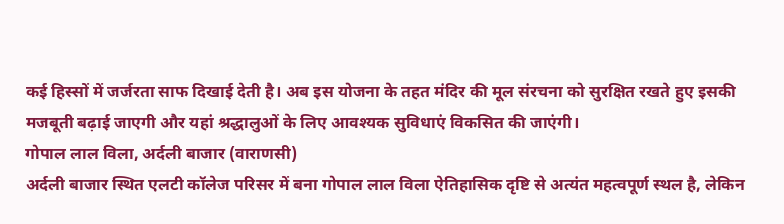कई हिस्सों में जर्जरता साफ दिखाई देती है। अब इस योजना के तहत मंदिर की मूल संरचना को सुरक्षित रखते हुए इसकी मजबूती बढ़ाई जाएगी और यहां श्रद्धालुओं के लिए आवश्यक सुविधाएं विकसित की जाएंगी।
गोपाल लाल विला, अर्दली बाजार (वाराणसी)
अर्दली बाजार स्थित एलटी कॉलेज परिसर में बना गोपाल लाल विला ऐतिहासिक दृष्टि से अत्यंत महत्वपूर्ण स्थल है, लेकिन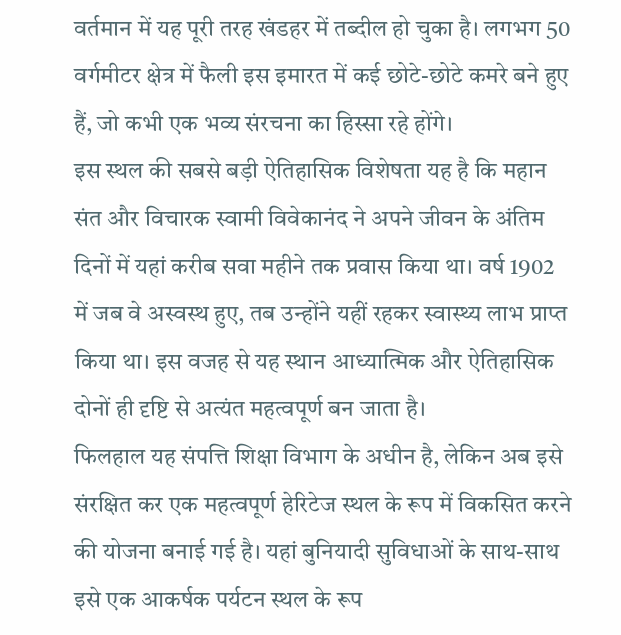वर्तमान में यह पूरी तरह खंडहर में तब्दील हो चुका है। लगभग 50 वर्गमीटर क्षेत्र में फैली इस इमारत में कई छोटे-छोटे कमरे बने हुए हैं, जो कभी एक भव्य संरचना का हिस्सा रहे होंगे।
इस स्थल की सबसे बड़ी ऐतिहासिक विशेषता यह है कि महान संत और विचारक स्वामी विवेकानंद ने अपने जीवन के अंतिम दिनों में यहां करीब सवा महीने तक प्रवास किया था। वर्ष 1902 में जब वे अस्वस्थ हुए, तब उन्होंने यहीं रहकर स्वास्थ्य लाभ प्राप्त किया था। इस वजह से यह स्थान आध्यात्मिक और ऐतिहासिक दोनों ही दृष्टि से अत्यंत महत्वपूर्ण बन जाता है।
फिलहाल यह संपत्ति शिक्षा विभाग के अधीन है, लेकिन अब इसे संरक्षित कर एक महत्वपूर्ण हेरिटेज स्थल के रूप में विकसित करने की योजना बनाई गई है। यहां बुनियादी सुविधाओं के साथ-साथ इसे एक आकर्षक पर्यटन स्थल के रूप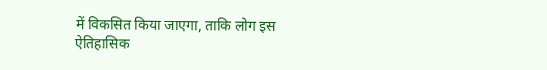में विकसित किया जाएगा, ताकि लोग इस ऐतिहासिक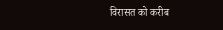विरासत को करीब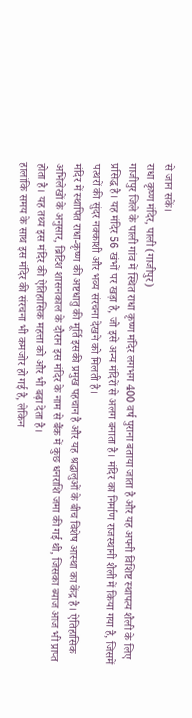से जान सकें।
राधा कृष्ण मंदिर, पाली (गाजीपुर)
गाजीपुर जिले के पाली गांव में स्थित राधा कृष्ण मंदिर लगभग 400 वर्ष पुराना बताया जाता है और यह अपनी विशिष्ट स्थापत्य शैली के लिए प्रसिद्ध है। यह मंदिर 56 खंभों पर खड़ा है, जो इसे अन्य मंदिरों से अलग बनाता है। मंदिर का निर्माण राजस्थानी शैली में किया गया है, जिसमें पत्थरों की सुंदर नक्काशी और भव्य संरचना देखने को मिलती है।
मंदिर में स्थापित राधा-कृष्ण की अष्टधातु की मूर्ति इसकी प्रमुख पहचान है और यह श्रद्धालुओं के बीच विशेष आस्था का केंद्र है। ऐतिहासिक अभिलेखों के अनुसार, ब्रिटिश शासनकाल के दौरान इस मंदिर के नाम से बैंक में कुछ धनराशि जमा की गई थी, जिसका ब्याज आज भी प्राप्त होता है। यह तथ्य इस मंदिर की ऐतिहासिक महत्ता को और भी बढ़ा देता है।
हालांकि समय के साथ इस मंदिर की संरचना भी कमजोर हो गई है, लेकिन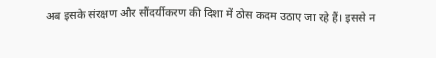अब इसके संरक्षण और सौंदर्यीकरण की दिशा में ठोस कदम उठाए जा रहे हैं। इससे न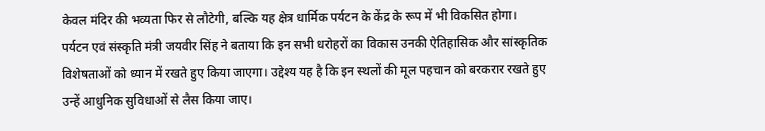केवल मंदिर की भव्यता फिर से लौटेगी, बल्कि यह क्षेत्र धार्मिक पर्यटन के केंद्र के रूप में भी विकसित होगा।
पर्यटन एवं संस्कृति मंत्री जयवीर सिंह ने बताया कि इन सभी धरोहरों का विकास उनकी ऐतिहासिक और सांस्कृतिक विशेषताओं को ध्यान में रखते हुए किया जाएगा। उद्देश्य यह है कि इन स्थलों की मूल पहचान को बरकरार रखते हुए उन्हें आधुनिक सुविधाओं से लैस किया जाए।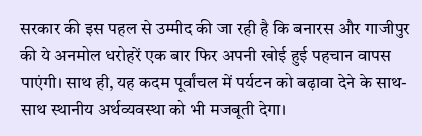सरकार की इस पहल से उम्मीद की जा रही है कि बनारस और गाजीपुर की ये अनमोल धरोहरें एक बार फिर अपनी खोई हुई पहचान वापस पाएंगी। साथ ही, यह कदम पूर्वांचल में पर्यटन को बढ़ावा देने के साथ-साथ स्थानीय अर्थव्यवस्था को भी मजबूती देगा।